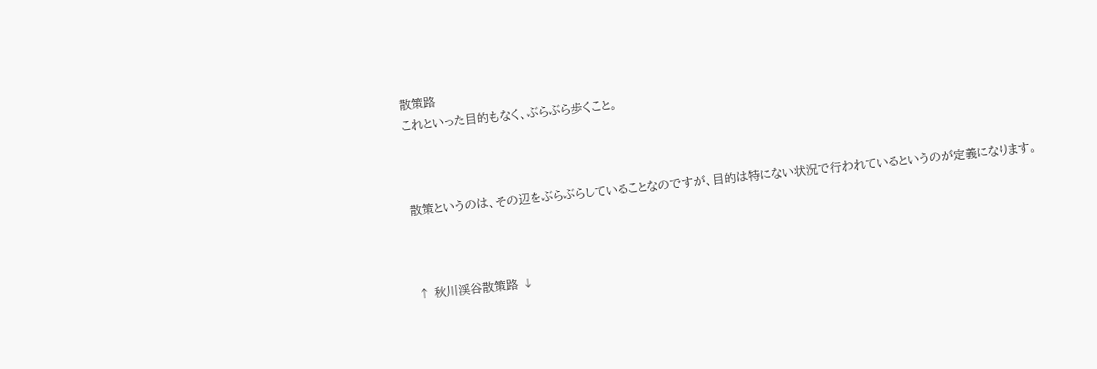散策路
これといった目的もなく、ぶらぶら歩くこと。



散策というのは、その辺をぶらぶらしていることなのですが、目的は特にない状況で行われているというのが定義になります。



↑ 秋川渓谷散策路 ↓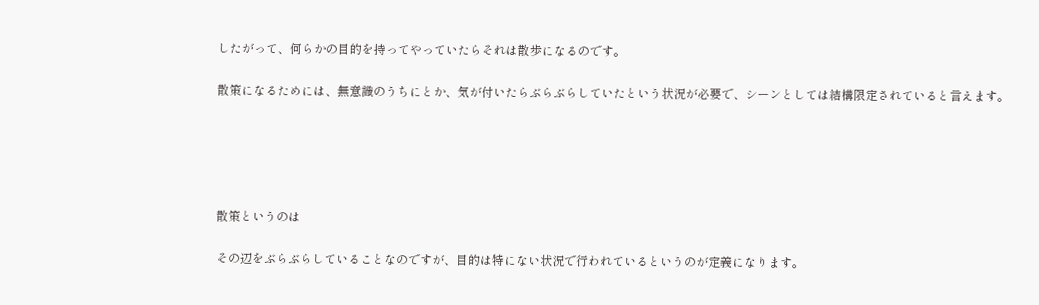したがって、何らかの目的を持ってやっていたらそれは散歩になるのです。

散策になるためには、無意識のうちにとか、気が付いたらぶらぶらしていたという状況が必要で、シーンとしては結構限定されていると言えます。





散策というのは

その辺をぶらぶらしていることなのですが、目的は特にない状況で行われているというのが定義になります。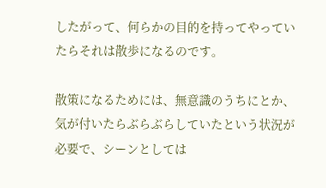したがって、何らかの目的を持ってやっていたらそれは散歩になるのです。

散策になるためには、無意識のうちにとか、気が付いたらぶらぶらしていたという状況が必要で、シーンとしては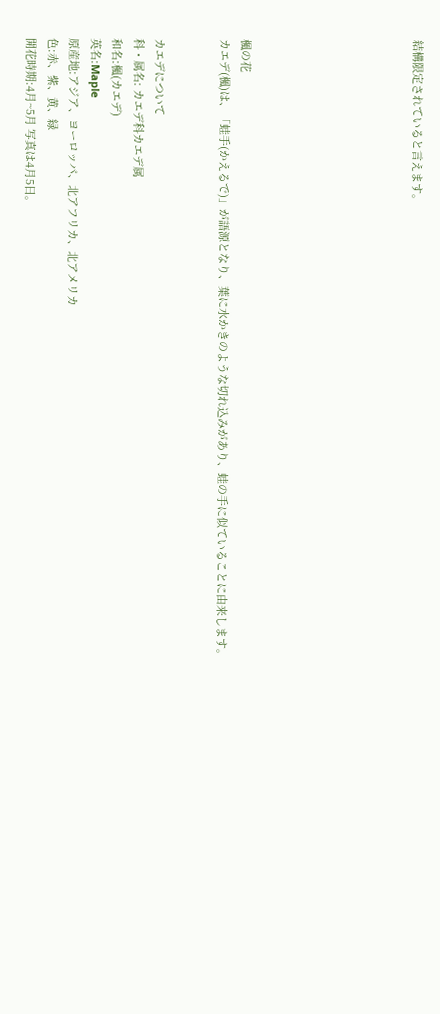結構限定されていると言えます。







楓の花
カエデ(楓)は、「蛙手(かえるで)」が語源となり、葉に水かきのような切れ込みがあり、蛙の手に似ていることに由来します。


カエデについて
科・属名: カエデ科カエデ属
和名:楓(カエデ)
英名:Maple
原産地:アジア、ヨーロッパ、北アフリカ、北アメリカ
色:赤、紫、黄、緑
開花時期:4月~5月 写真は4月5日。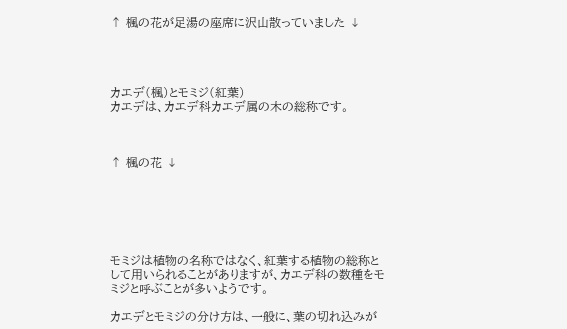↑ 楓の花が足湯の座席に沢山散っていました ↓




カエデ(楓)とモミジ(紅葉)
カエデは、カエデ科カエデ属の木の総称です。



↑ 楓の花 ↓






モミジは植物の名称ではなく、紅葉する植物の総称として用いられることがありますが、カエデ科の数種をモミジと呼ぶことが多いようです。

カエデとモミジの分け方は、一般に、葉の切れ込みが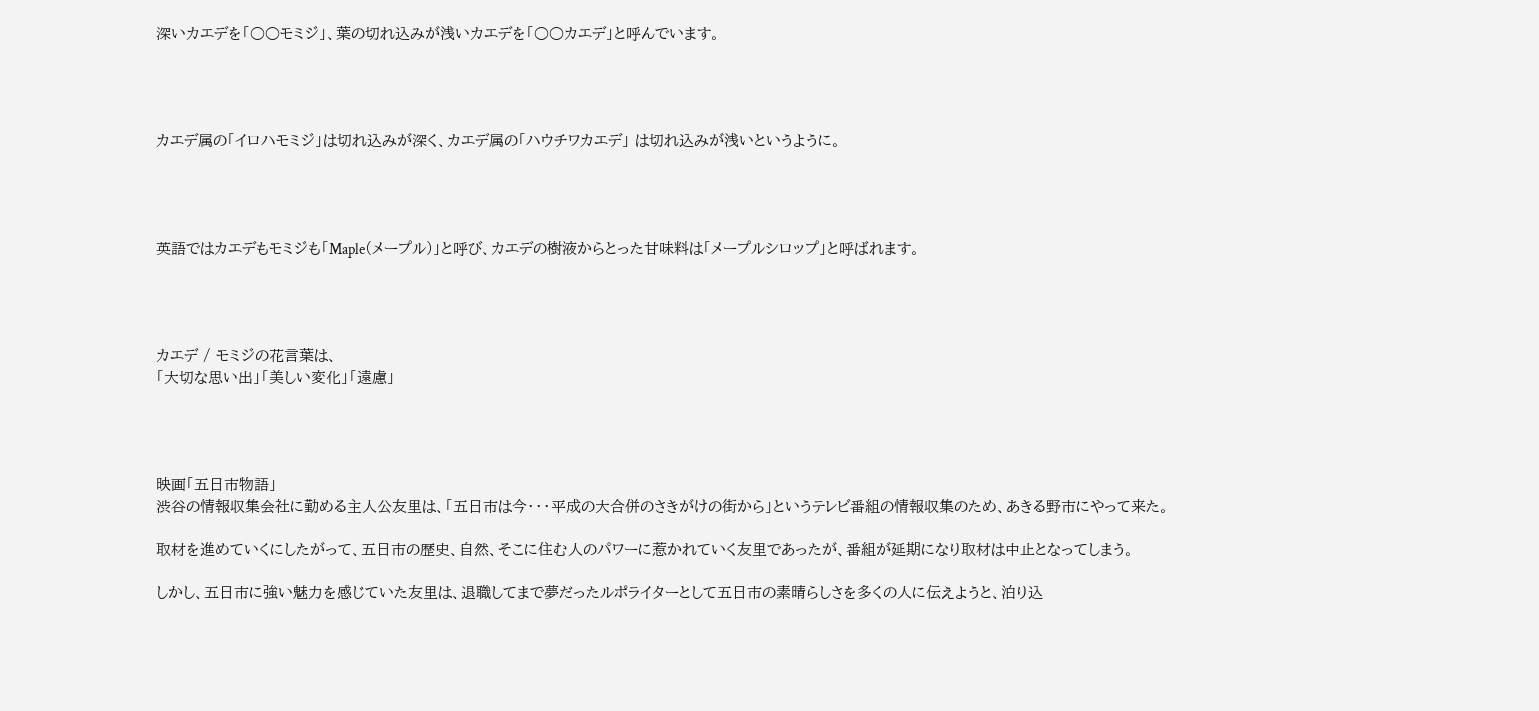深いカエデを「○○モミジ」、葉の切れ込みが浅いカエデを「○○カエデ」と呼んでいます。




カエデ属の「イロハモミジ」は切れ込みが深く、カエデ属の「ハウチワカエデ」 は切れ込みが浅いというように。




英語ではカエデもモミジも「Maple(メープル)」と呼び、カエデの樹液からとった甘味料は「メープルシロップ」と呼ばれます。




カエデ / モミジの花言葉は、
「大切な思い出」「美しい変化」「遠慮」




映画「五日市物語」
渋谷の情報収集会社に勤める主人公友里は、「五日市は今・・・平成の大合併のさきがけの街から」というテレビ番組の情報収集のため、あきる野市にやって来た。

取材を進めていくにしたがって、五日市の歴史、自然、そこに住む人のパワーに惹かれていく友里であったが、番組が延期になり取材は中止となってしまう。

しかし、五日市に強い魅力を感じていた友里は、退職してまで夢だったルポライターとして五日市の素晴らしさを多くの人に伝えようと、泊り込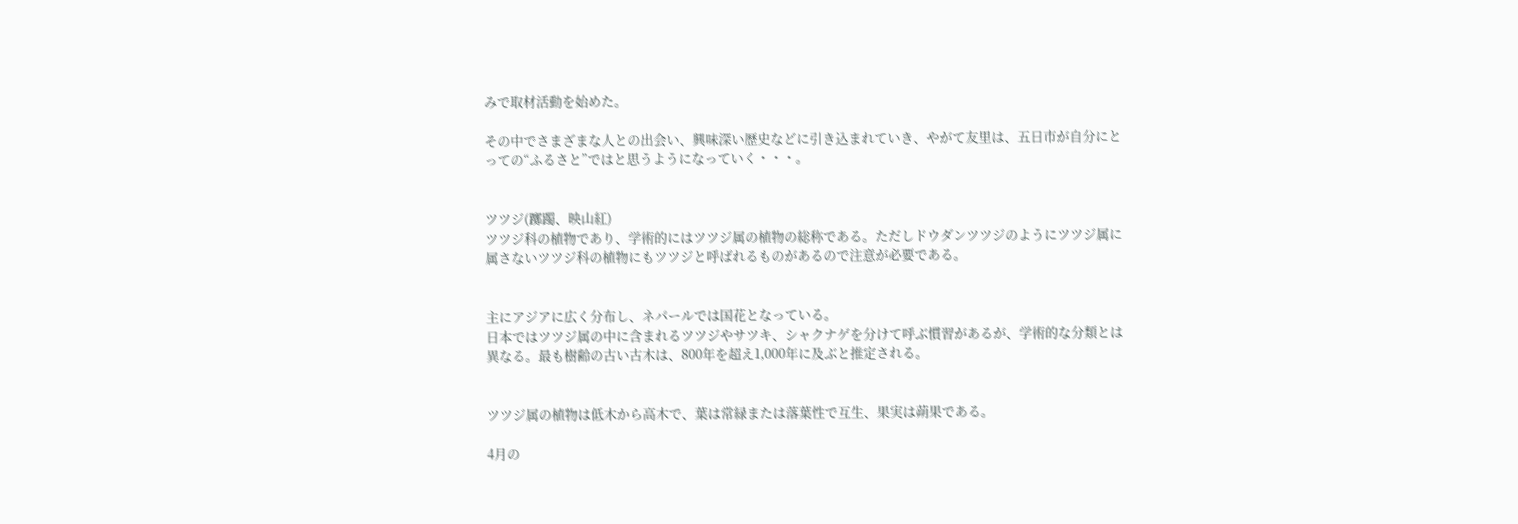みで取材活動を始めた。

その中でさまざまな人との出会い、興味深い歴史などに引き込まれていき、やがて友里は、五日市が自分にとっての“ふるさと”ではと思うようになっていく・・・。


ツツジ(躑躅、映山紅)
ツツジ科の植物であり、学術的にはツツジ属の植物の総称である。ただしドウダンツツジのようにツツジ属に属さないツツジ科の植物にもツツジと呼ばれるものがあるので注意が必要である。


主にアジアに広く分布し、ネパールでは国花となっている。
日本ではツツジ属の中に含まれるツツジやサツキ、シャクナゲを分けて呼ぶ慣習があるが、学術的な分類とは異なる。最も樹齢の古い古木は、800年を超え1,000年に及ぶと推定される。


ツツジ属の植物は低木から高木で、葉は常緑または落葉性で互生、果実は蒴果である。

4月の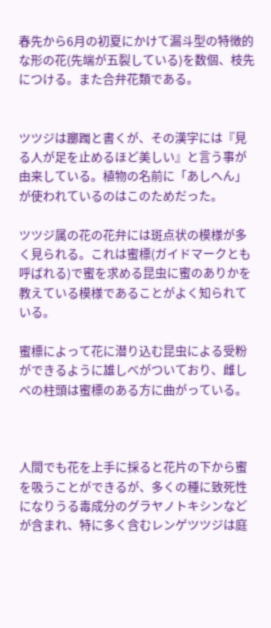春先から6月の初夏にかけて漏斗型の特徴的な形の花(先端が五裂している)を数個、枝先につける。また合弁花類である。


ツツジは躑躅と書くが、その漢字には『見る人が足を止めるほど美しい』と言う事が由来している。植物の名前に「あしへん」が使われているのはこのためだった。

ツツジ属の花の花弁には斑点状の模様が多く見られる。これは蜜標(ガイドマークとも呼ばれる)で蜜を求める昆虫に蜜のありかを教えている模様であることがよく知られている。

蜜標によって花に潜り込む昆虫による受粉ができるように雄しべがついており、雌しべの柱頭は蜜標のある方に曲がっている。



人間でも花を上手に採ると花片の下から蜜を吸うことができるが、多くの種に致死性になりうる毒成分のグラヤノトキシンなどが含まれ、特に多く含むレンゲツツジは庭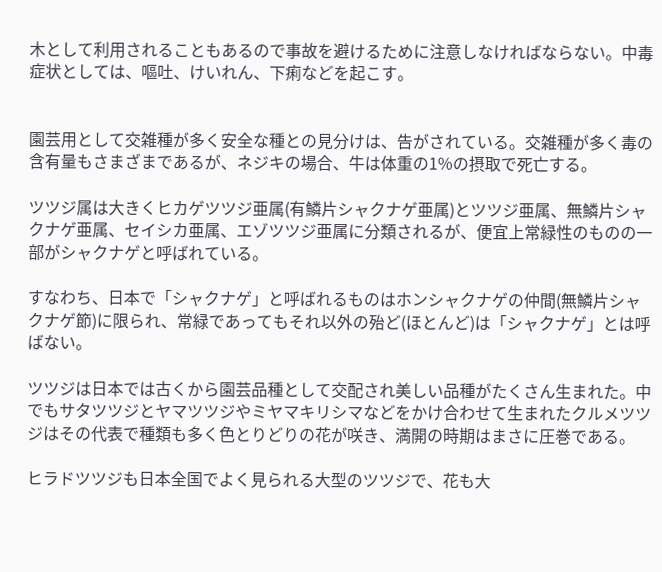木として利用されることもあるので事故を避けるために注意しなければならない。中毒症状としては、嘔吐、けいれん、下痢などを起こす。


園芸用として交雑種が多く安全な種との見分けは、告がされている。交雑種が多く毒の含有量もさまざまであるが、ネジキの場合、牛は体重の1%の摂取で死亡する。

ツツジ属は大きくヒカゲツツジ亜属(有鱗片シャクナゲ亜属)とツツジ亜属、無鱗片シャクナゲ亜属、セイシカ亜属、エゾツツジ亜属に分類されるが、便宜上常緑性のものの一部がシャクナゲと呼ばれている。

すなわち、日本で「シャクナゲ」と呼ばれるものはホンシャクナゲの仲間(無鱗片シャクナゲ節)に限られ、常緑であってもそれ以外の殆ど(ほとんど)は「シャクナゲ」とは呼ばない。

ツツジは日本では古くから園芸品種として交配され美しい品種がたくさん生まれた。中でもサタツツジとヤマツツジやミヤマキリシマなどをかけ合わせて生まれたクルメツツジはその代表で種類も多く色とりどりの花が咲き、満開の時期はまさに圧巻である。

ヒラドツツジも日本全国でよく見られる大型のツツジで、花も大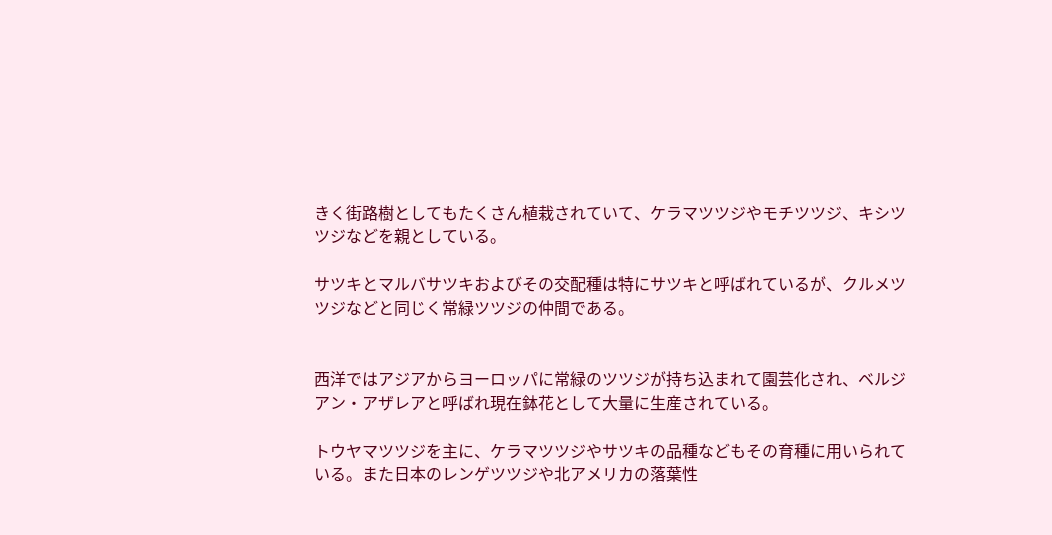きく街路樹としてもたくさん植栽されていて、ケラマツツジやモチツツジ、キシツツジなどを親としている。

サツキとマルバサツキおよびその交配種は特にサツキと呼ばれているが、クルメツツジなどと同じく常緑ツツジの仲間である。


西洋ではアジアからヨーロッパに常緑のツツジが持ち込まれて園芸化され、ベルジアン・アザレアと呼ばれ現在鉢花として大量に生産されている。

トウヤマツツジを主に、ケラマツツジやサツキの品種などもその育種に用いられている。また日本のレンゲツツジや北アメリカの落葉性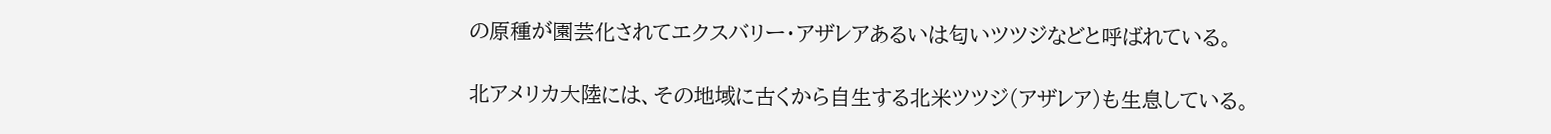の原種が園芸化されてエクスバリー・アザレアあるいは匂いツツジなどと呼ばれている。

北アメリカ大陸には、その地域に古くから自生する北米ツツジ(アザレア)も生息している。